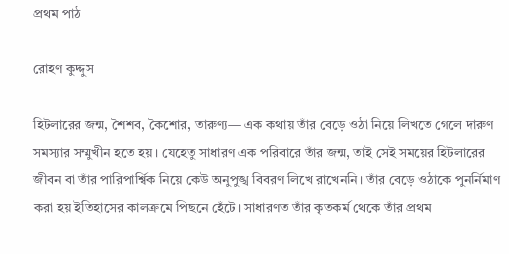প্রথম পাঠ

রোহণ কুদ্দুস

হিটলারের জন্ম, শৈশব, কৈশোর, তারুণ্য— এক কথায় তাঁর বেড়ে ওঠা নিয়ে লিখতে গেলে দারুণ সমস্যার সম্মুখীন হতে হয়। যেহেতু সাধারণ এক পরিবারে তাঁর জন্ম, তাই সেই সময়ের হিটলারের জীবন বা তাঁর পারিপার্শ্বিক নিয়ে কেউ অনুপুঙ্খ বিবরণ লিখে রাখেননি। তাঁর বেড়ে ওঠাকে পুনর্নিমাণ করা হয় ইতিহাসের কালক্রমে পিছনে হেঁটে। সাধারণত তাঁর কৃতকর্ম থেকে তাঁর প্রথম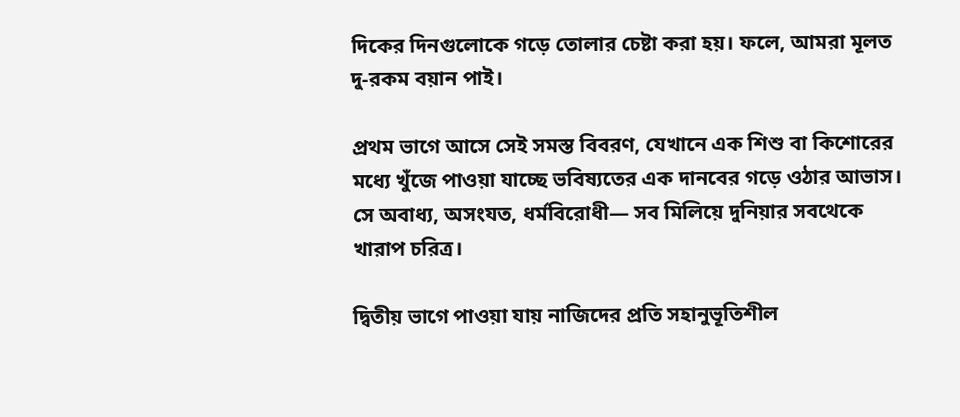দিকের দিনগুলোকে গড়ে তোলার চেষ্টা করা হয়। ফলে, আমরা মূলত দু-রকম বয়ান পাই।

প্রথম ভাগে আসে সেই সমস্ত বিবরণ, যেখানে এক শিশু বা কিশোরের মধ্যে খুঁজে পাওয়া যাচ্ছে ভবিষ্যতের এক দানবের গড়ে ওঠার আভাস। সে অবাধ্য, অসংযত, ধর্মবিরোধী— সব মিলিয়ে দুনিয়ার সবথেকে খারাপ চরিত্র।

দ্বিতীয় ভাগে পাওয়া যায় নাজিদের প্রতি সহানুভূতিশীল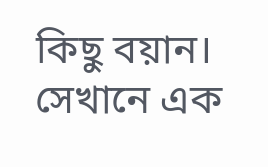কিছু বয়ান। সেখানে এক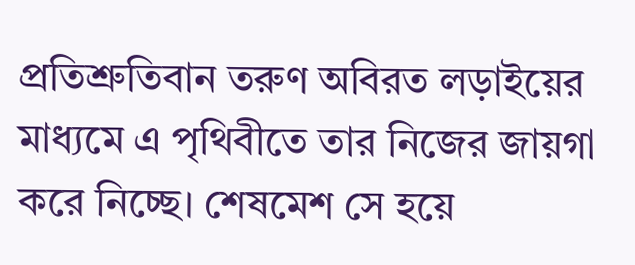প্রতিশ্রুতিবান তরুণ অবিরত লড়াইয়ের মাধ্যমে এ পৃথিবীতে তার নিজের জায়গা করে নিচ্ছে। শেষমেশ সে হয়ে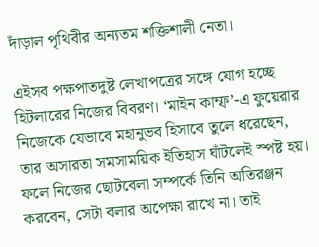দাঁড়াল পৃথিবীর অন্যতম শক্তিশালী নেতা।

এইসব পক্ষপাতদুষ্ট লেখাপত্রের সঙ্গে যোগ হচ্ছে হিটলারের নিজের বিবরণ। ‘মাইন কাম্ফ’-এ ফুয়েরার নিজেকে যেভাবে মহানুভব হিসাবে তুলে ধরেছেন, তার অসারতা সমসাময়িক ইতিহাস ঘাঁটলেই স্পষ্ট হয়। ফলে নিজের ছোটবেলা সম্পর্কে তিনি অতিরঞ্জন করবেন, সেটা বলার অপেক্ষা রাখে না। তাই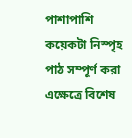পাশাপাশি কয়েকটা নিস্পৃহ পাঠ সম্পূর্ণ করা এক্ষেত্রে বিশেষ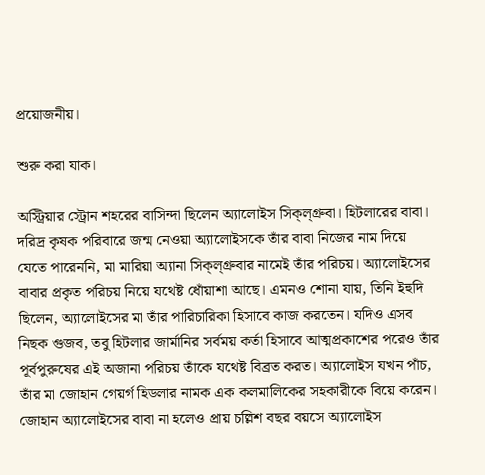প্রয়োজনীয়।

শুরু করা যাক।

অস্ট্রিয়ার স্ট্রোন শহরের বাসিন্দা ছিলেন অ্যালোইস সিক্‌ল্‌গ্রুবা। হিটলারের বাবা। দরিদ্র কৃষক পরিবারে জন্ম নেওয়া অ্যালোইসকে তাঁর বাবা নিজের নাম দিয়ে যেতে পারেননি, মা মারিয়া অ্যানা সিক্‌ল্‌গ্রুবার নামেই তাঁর পরিচয়। অ্যালোইসের বাবার প্রকৃত পরিচয় নিয়ে যথেষ্ট ধোঁয়াশা আছে। এমনও শোনা যায়, তিনি ইহুদি ছিলেন, অ্যালোইসের মা তাঁর পারিচারিকা হিসাবে কাজ করতেন। যদিও এসব নিছক গুজব, তবু হিটলার জার্মানির সর্বময় কর্তা হিসাবে আত্মপ্রকাশের পরেও তাঁর পূর্বপুরুষের এই অজানা পরিচয় তাঁকে যথেষ্ট বিব্রত করত। অ্যালোইস যখন পাঁচ, তাঁর মা জোহান গেয়র্গ হিডলার নামক এক কলমালিকের সহকারীকে বিয়ে করেন। জোহান অ্যালোইসের বাবা না হলেও প্রায় চল্লিশ বছর বয়সে অ্যালোইস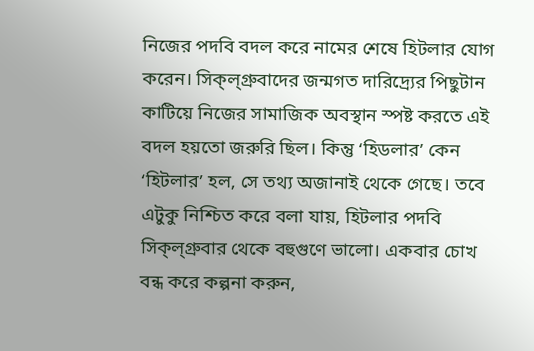নিজের পদবি বদল করে নামের শেষে হিটলার যোগ করেন। সিক্‌ল্‌গ্রুবাদের জন্মগত দারিদ্র্যের পিছুটান কাটিয়ে নিজের সামাজিক অবস্থান স্পষ্ট করতে এই বদল হয়তো জরুরি ছিল। কিন্তু ‘হিডলার’ কেন ‘হিটলার’ হল, সে তথ্য অজানাই থেকে গেছে। তবে এটুকু নিশ্চিত করে বলা যায়, হিটলার পদবি সিক্‌ল্‌গ্রুবার থেকে বহুগুণে ভালো। একবার চোখ বন্ধ করে কল্পনা করুন,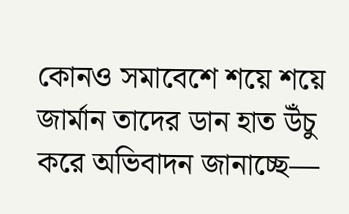কোনও সমাবেশে শয়ে শয়ে জার্মান তাদের ডান হাত উঁচু করে অভিবাদন জানাচ্ছে—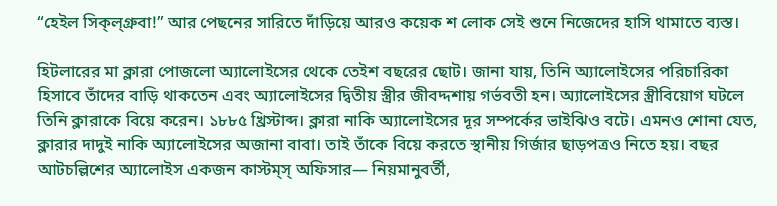“হেইল সিক্‌ল্‌গ্রুবা!” আর পেছনের সারিতে দাঁড়িয়ে আরও কয়েক শ লোক সেই শুনে নিজেদের হাসি থামাতে ব্যস্ত।

হিটলারের মা ক্লারা পোজলো অ্যালোইসের থেকে তেইশ বছরের ছোট। জানা যায়, তিনি অ্যালোইসের পরিচারিকা হিসাবে তাঁদের বাড়ি থাকতেন এবং অ্যালোইসের দ্বিতীয় স্ত্রীর জীবদ্দশায় গর্ভবতী হন। অ্যালোইসের স্ত্রীবিয়োগ ঘটলে তিনি ক্লারাকে বিয়ে করেন। ১৮৮৫ খ্রিস্টাব্দ। ক্লারা নাকি অ্যালোইসের দূর সম্পর্কের ভাইঝিও বটে। এমনও শোনা যেত, ক্লারার দাদুই নাকি অ্যালোইসের অজানা বাবা। তাই তাঁকে বিয়ে করতে স্থানীয় গির্জার ছাড়পত্রও নিতে হয়। বছর আটচল্লিশের অ্যালোইস একজন কাস্টম্‌স্‌ অফিসার— নিয়মানুবর্তী,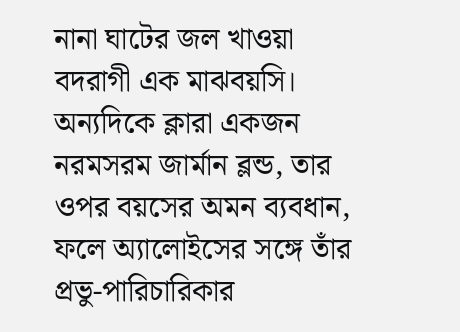নানা ঘাটের জল খাওয়া বদরাগী এক মাঝবয়সি। অন্যদিকে ক্লারা একজন নরমসরম জার্মান ব্লন্ড, তার ওপর বয়সের অমন ব্যবধান, ফলে অ্যালোইসের সঙ্গে তাঁর প্রভু-পারিচারিকার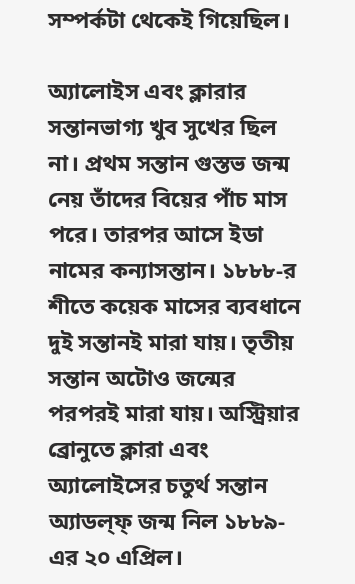সম্পর্কটা থেকেই গিয়েছিল।

অ্যালোইস এবং ক্লারার সন্তানভাগ্য খুব সুখের ছিল না। প্রথম সন্তান গুস্তভ জন্ম নেয় তাঁদের বিয়ের পাঁচ মাস পরে। তারপর আসে ইডা নামের কন্যাসন্তান। ১৮৮৮-র শীতে কয়েক মাসের ব্যবধানে দুই সন্তানই মারা যায়। তৃতীয় সন্তান অটোও জন্মের পরপরই মারা যায়। অস্ট্রিয়ার ব্রোনুতে ক্লারা এবং অ্যালোইসের চতুর্থ সন্তান অ্যাডল্‌ফ্‌ জন্ম নিল ১৮৮৯-এর ২০ এপ্রিল।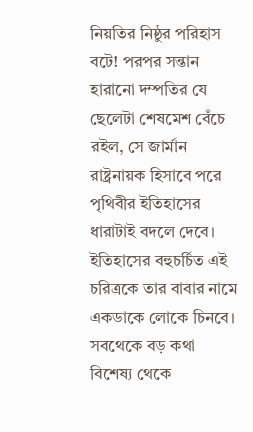নিয়তির নিষ্ঠুর পরিহাস বটে! পরপর সন্তান হারানো দম্পতির যে ছেলেটা শেষমেশ বেঁচে রইল, সে জার্মান রাষ্ট্রনায়ক হিসাবে পরে পৃথিবীর ইতিহাসের ধারাটাই বদলে দেবে। ইতিহাসের বহুচর্চিত এই চরিত্রকে তার বাবার নামে একডাকে লোকে চিনবে। সবথেকে বড় কথা বিশেষ্য থেকে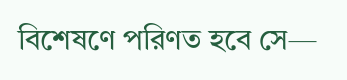বিশেষণে পরিণত হবে সে—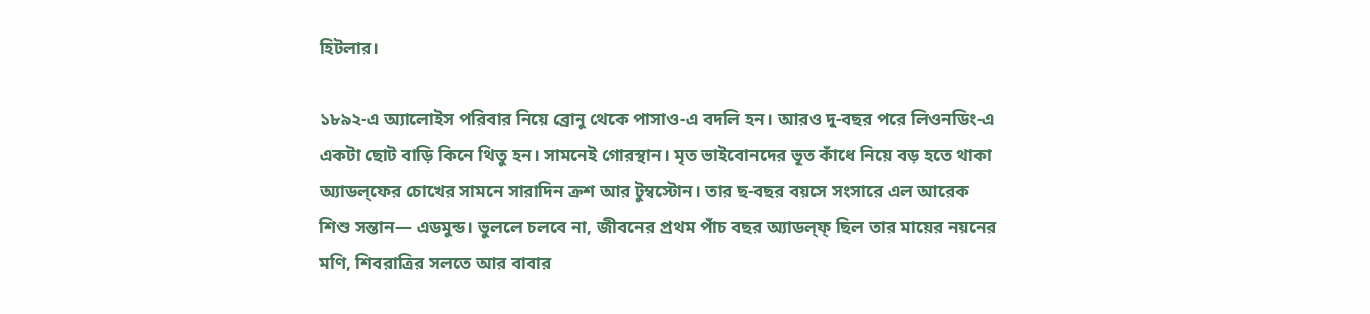হিটলার।

১৮৯২-এ অ্যালোইস পরিবার নিয়ে ব্রোনু থেকে পাসাও-এ বদলি হন। আরও দু-বছর পরে লিওনডিং-এ একটা ছোট বাড়ি কিনে থিতু হন। সামনেই গোরস্থান। মৃত ভাইবোনদের ভূত কাঁধে নিয়ে বড় হতে থাকা অ্যাডল্‌ফের চোখের সামনে সারাদিন ক্রশ আর টুম্বস্টোন। তার ছ-বছর বয়সে সংসারে এল আরেক শিশু সন্তান— এডমুন্ড। ভুললে চলবে না, জীবনের প্রথম পাঁচ বছর অ্যাডল্‌ফ্‌ ছিল তার মায়ের নয়নের মণি, শিবরাত্রির সলতে আর বাবার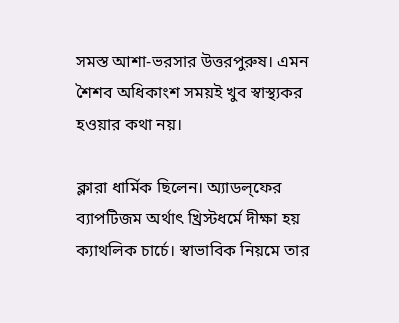সমস্ত আশা-ভরসার উত্তরপুরুষ। এমন শৈশব অধিকাংশ সময়ই খুব স্বাস্থ্যকর হওয়ার কথা নয়।

ক্লারা ধার্মিক ছিলেন। অ্যাডল্‌ফের ব্যাপটিজম অর্থাৎ খ্রিস্টধর্মে দীক্ষা হয় ক্যাথলিক চার্চে। স্বাভাবিক নিয়মে তার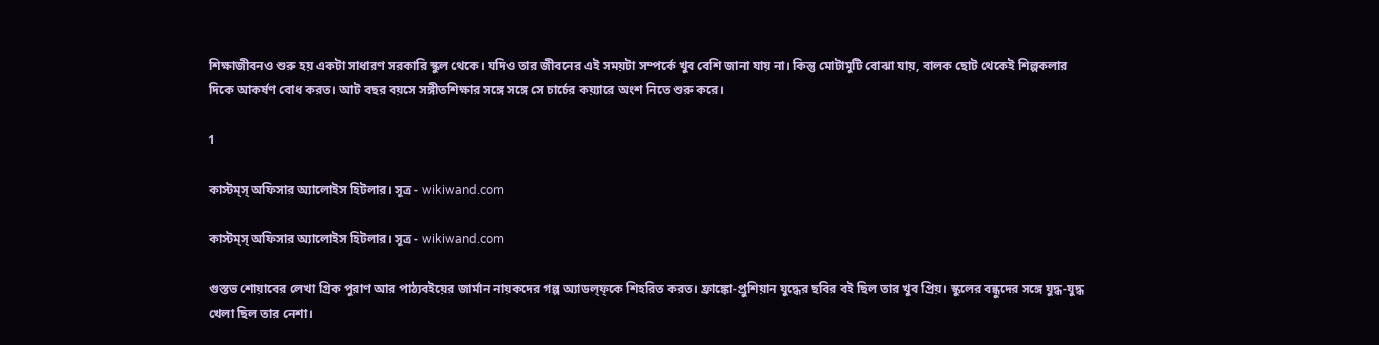শিক্ষাজীবনও শুরু হয় একটা সাধারণ সরকারি স্কুল থেকে। যদিও তার জীবনের এই সময়টা সম্পর্কে খুব বেশি জানা যায় না। কিন্তু মোটামুটি বোঝা যায়, বালক ছোট থেকেই শিল্পকলার দিকে আকর্ষণ বোধ করত। আট বছর বয়সে সঙ্গীতশিক্ষার সঙ্গে সঙ্গে সে চার্চের কয়্যারে অংশ নিতে শুরু করে।

1

কাস্টম্‌স্‌ অফিসার অ্যালোইস হিটলার। সূত্র - wikiwand.com

কাস্টম্‌স্‌ অফিসার অ্যালোইস হিটলার। সূত্র - wikiwand.com

গুস্তভ শোয়াবের লেখা গ্রিক পুরাণ আর পাঠ্যবইয়ের জার্মান নায়কদের গল্প অ্যাডল্‌ফ্‌কে শিহরিত করত। ফ্রাঙ্কো-প্রুশিয়ান যুদ্ধের ছবির বই ছিল তার খুব প্রিয়। স্কুলের বন্ধুদের সঙ্গে যুদ্ধ-যুদ্ধ খেলা ছিল তার নেশা।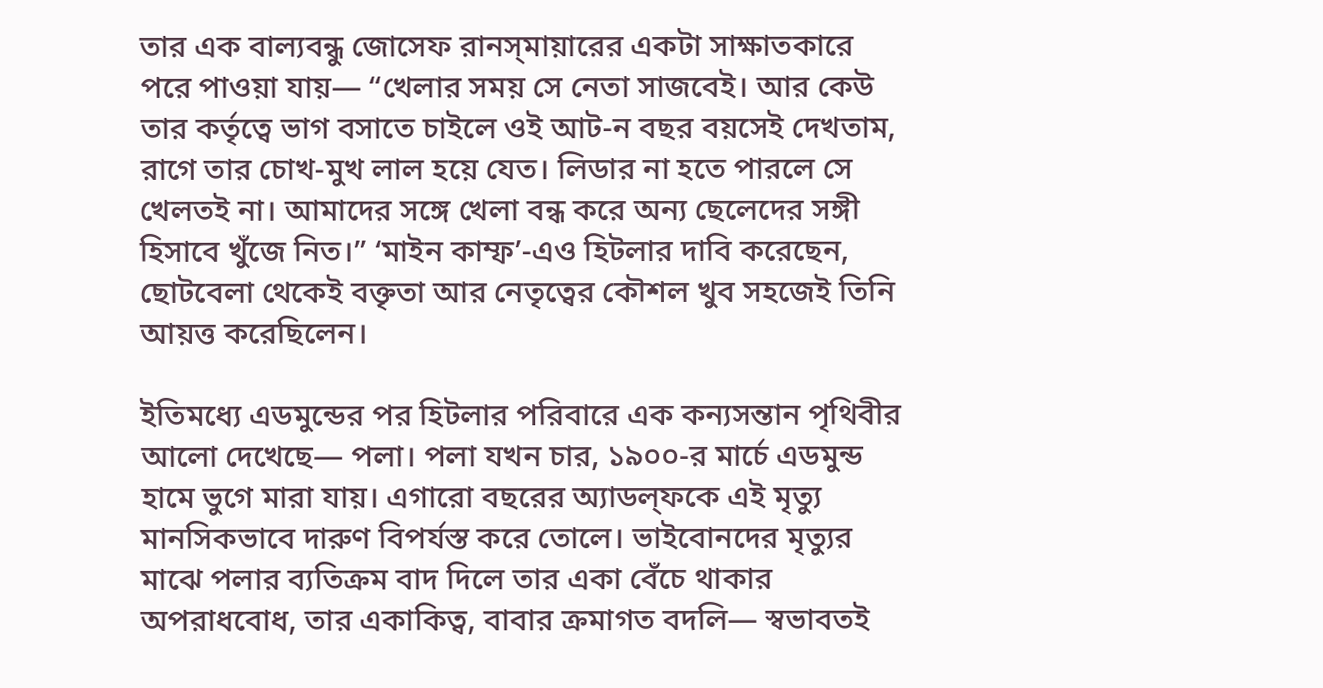তার এক বাল্যবন্ধু জোসেফ রানস্‌মায়ারের একটা সাক্ষাতকারে পরে পাওয়া যায়— “খেলার সময় সে নেতা সাজবেই। আর কেউ তার কর্তৃত্বে ভাগ বসাতে চাইলে ওই আট-ন বছর বয়সেই দেখতাম, রাগে তার চোখ-মুখ লাল হয়ে যেত। লিডার না হতে পারলে সে খেলতই না। আমাদের সঙ্গে খেলা বন্ধ করে অন্য ছেলেদের সঙ্গী হিসাবে খুঁজে নিত।” ‘মাইন কাম্ফ’-এও হিটলার দাবি করেছেন, ছোটবেলা থেকেই বক্তৃতা আর নেতৃত্বের কৌশল খুব সহজেই তিনি আয়ত্ত করেছিলেন।

ইতিমধ্যে এডমুন্ডের পর হিটলার পরিবারে এক কন্যসন্তান পৃথিবীর আলো দেখেছে— পলা। পলা যখন চার, ১৯০০-র মার্চে এডমুন্ড হামে ভুগে মারা যায়। এগারো বছরের অ্যাডল্‌ফকে এই মৃত্যু মানসিকভাবে দারুণ বিপর্যস্ত করে তোলে। ভাইবোনদের মৃত্যুর মাঝে পলার ব্যতিক্রম বাদ দিলে তার একা বেঁচে থাকার অপরাধবোধ, তার একাকিত্ব, বাবার ক্রমাগত বদলি— স্বভাবতই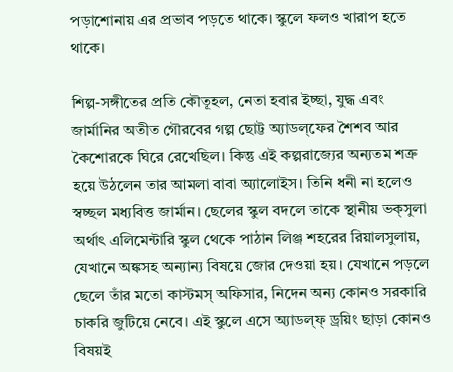পড়াশোনায় এর প্রভাব পড়তে থাকে। স্কুলে ফলও খারাপ হতে থাকে।

শিল্প-সঙ্গীতের প্রতি কৌতূহল, নেতা হবার ইচ্ছা, যুদ্ধ এবং জার্মানির অতীত গৌরবের গল্প ছোট্ট অ্যাডল্‌ফের শৈশব আর কৈশোরকে ঘিরে রেখেছিল। কিন্তু এই কল্পরাজ্যের অন্যতম শত্রু হয়ে উঠলেন তার আমলা বাবা অ্যালোইস। তিনি ধনী না হলেও স্বচ্ছল মধ্যবিত্ত জার্মান। ছেলের স্কুল বদলে তাকে স্থানীয় ভক্‌সুলা অর্থাৎ এলিমেন্টারি স্কুল থেকে পাঠান লিঞ্জ শহরের রিয়ালসুলায়, যেখানে অঙ্কসহ অন্যান্য বিষয়ে জোর দেওয়া হয়। যেখানে পড়লে ছেলে তাঁর মতো কাস্টমস্‌ অফিসার, নিদেন অন্য কোনও সরকারি চাকরি জুটিয়ে নেবে। এই স্কুলে এসে অ্যাডল্‌ফ্‌ ড্রয়িং ছাড়া কোনও বিষয়ই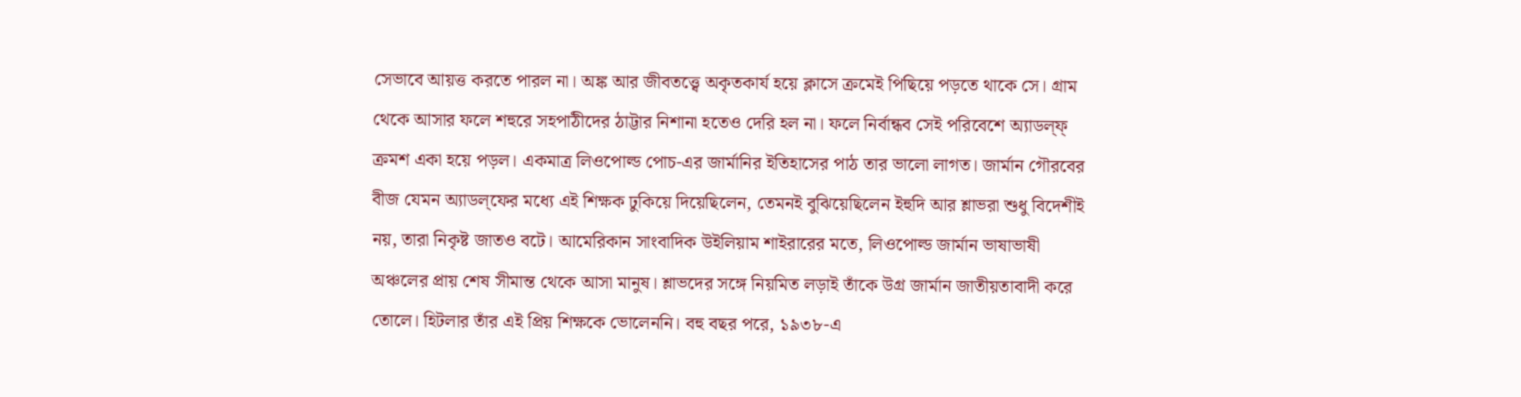সেভাবে আয়ত্ত করতে পারল না। অঙ্ক আর জীবতত্ত্বে অকৃতকার্য হয়ে ক্লাসে ক্রমেই পিছিয়ে পড়তে থাকে সে। গ্রাম থেকে আসার ফলে শহুরে সহপাঠীদের ঠাট্টার নিশানা হতেও দেরি হল না। ফলে নির্বান্ধব সেই পরিবেশে অ্যাডল্‌ফ্‌ ক্রমশ একা হয়ে পড়ল। একমাত্র লিওপোল্ড পোচ-এর জার্মানির ইতিহাসের পাঠ তার ভালো লাগত। জার্মান গৌরবের বীজ যেমন অ্যাডল্‌ফের মধ্যে এই শিক্ষক ঢুকিয়ে দিয়েছিলেন, তেমনই বুঝিয়েছিলেন ইহুদি আর শ্লাভরা শুধু বিদেশীই নয়, তারা নিকৃষ্ট জাতও বটে। আমেরিকান সাংবাদিক উইলিয়াম শাইরারের মতে, লিওপোল্ড জার্মান ভাষাভাষী অঞ্চলের প্রায় শেষ সীমান্ত থেকে আসা মানুষ। শ্লাভদের সঙ্গে নিয়মিত লড়াই তাঁকে উগ্র জার্মান জাতীয়তাবাদী করে তোলে। হিটলার তাঁর এই প্রিয় শিক্ষকে ভোলেননি। বহু বছর পরে, ১৯৩৮-এ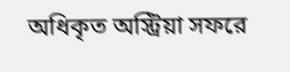অধিকৃত অস্ট্রিয়া সফরে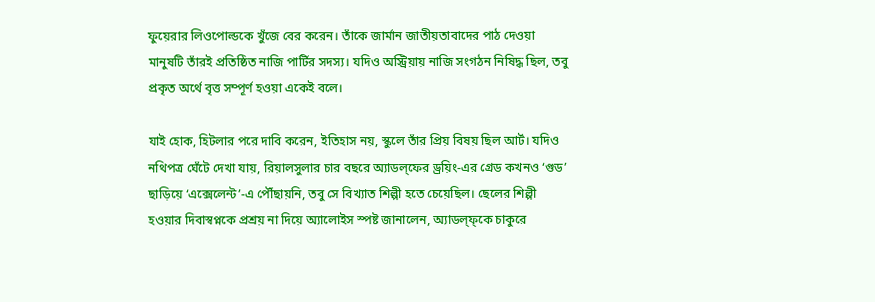ফুয়েরার লিওপোল্ডকে খুঁজে বের করেন। তাঁকে জার্মান জাতীয়তাবাদের পাঠ দেওয়া মানুষটি তাঁরই প্রতিষ্ঠিত নাজি পার্টির সদস্য। যদিও অস্ট্রিয়ায় নাজি সংগঠন নিষিদ্ধ ছিল, তবু প্রকৃত অর্থে বৃত্ত সম্পূর্ণ হওয়া একেই বলে।

যাই হোক, হিটলার পরে দাবি করেন, ইতিহাস নয়, স্কুলে তাঁর প্রিয় বিষয় ছিল আর্ট। যদিও নথিপত্র ঘেঁটে দেখা যায়, রিয়ালসুলার চার বছরে অ্যাডল্‌ফের ড্রয়িং-এর গ্রেড কখনও ‘গুড’ ছাড়িয়ে ‘এক্সেলেন্ট’-এ পৌঁছায়নি, তবু সে বিখ্যাত শিল্পী হতে চেয়েছিল। ছেলের শিল্পী হওয়ার দিবাস্বপ্নকে প্রশ্রয় না দিয়ে অ্যালোইস স্পষ্ট জানালেন, অ্যাডল্‌ফ্‌কে চাকুরে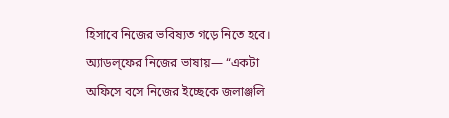হিসাবে নিজের ভবিষ্যত গড়ে নিতে হবে। অ্যাডল্‌ফের নিজের ভাষায়— “একটা অফিসে বসে নিজের ইচ্ছেকে জলাঞ্জলি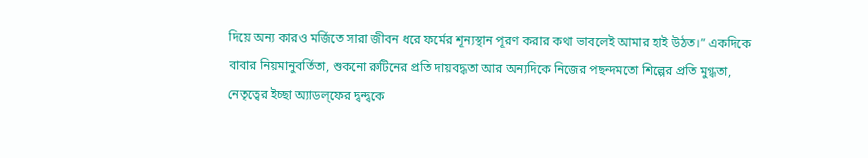দিয়ে অন্য কারও মর্জিতে সারা জীবন ধরে ফর্মের শূন্যস্থান পূরণ করার কথা ভাবলেই আমার হাই উঠত।” একদিকে বাবার নিয়মানুবর্তিতা, শুকনো রুটিনের প্রতি দায়বদ্ধতা আর অন্যদিকে নিজের পছন্দমতো শিল্পের প্রতি মুগ্ধতা, নেতৃত্বের ইচ্ছা অ্যাডল্‌ফের দ্বন্দ্বকে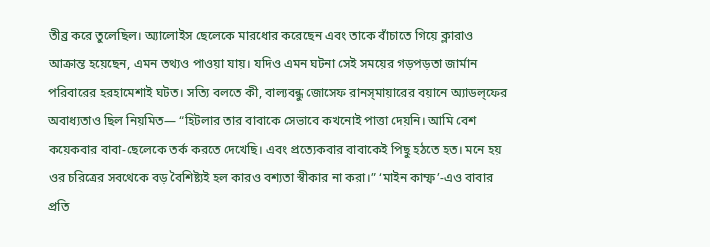তীব্র করে তুলেছিল। অ্যালোইস ছেলেকে মারধোর করেছেন এবং তাকে বাঁচাতে গিয়ে ক্লারাও আক্রান্ত হয়েছেন, এমন তথ্যও পাওয়া যায়। যদিও এমন ঘটনা সেই সময়ের গড়পড়তা জার্মান পরিবারের হরহামেশাই ঘটত। সত্যি বলতে কী, বাল্যবন্ধু জোসেফ রানস্‌মায়ারের বয়ানে অ্যাডল্‌ফের অবাধ্যতাও ছিল নিয়মিত— “হিটলার তার বাবাকে সেভাবে কখনোই পাত্তা দেয়নি। আমি বেশ কয়েকবার বাবা-ছেলেকে তর্ক করতে দেখেছি। এবং প্রত্যেকবার বাবাকেই পিছু হঠতে হত। মনে হয় ওর চরিত্রের সবথেকে বড় বৈশিষ্ট্যই হল কারও বশ্যতা স্বীকার না করা।” ‘মাইন কাম্ফ’-এও বাবার প্রতি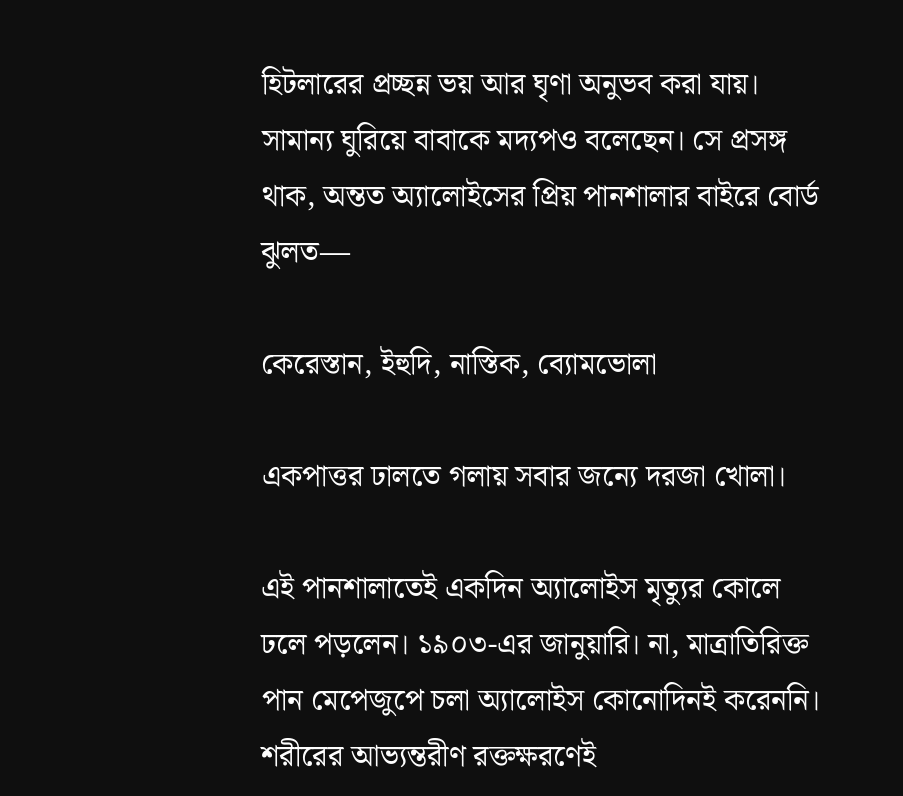হিটলারের প্রচ্ছন্ন ভয় আর ঘৃণা অনুভব করা যায়। সামান্য ঘুরিয়ে বাবাকে মদ্যপও বলেছেন। সে প্রসঙ্গ থাক, অন্তত অ্যালোইসের প্রিয় পানশালার বাইরে বোর্ড ঝুলত—

কেরেস্তান, ইহুদি, নাস্তিক, ব্যোমভোলা

একপাত্তর ঢালতে গলায় সবার জন্যে দরজা খোলা।

এই পানশালাতেই একদিন অ্যালোইস মৃত্যুর কোলে ঢলে পড়লেন। ১৯০৩-এর জানুয়ারি। না, মাত্রাতিরিক্ত পান মেপেজুপে চলা অ্যালোইস কোনোদিনই করেননি। শরীরের আভ্যন্তরীণ রক্তক্ষরণেই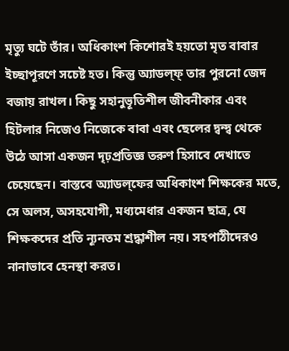মৃত্যু ঘটে তাঁর। অধিকাংশ কিশোরই হয়তো মৃত বাবার ইচ্ছাপূরণে সচেষ্ট হত। কিন্তু অ্যাডল্‌ফ্‌ তার পুরনো জেদ বজায় রাখল। কিছু সহানুভূতিশীল জীবনীকার এবং হিটলার নিজেও নিজেকে বাবা এবং ছেলের দ্বন্দ্ব থেকে উঠে আসা একজন দৃঢ়প্রতিজ্ঞ তরুণ হিসাবে দেখাতে চেয়েছেন। বাস্তবে অ্যাডল্‌ফের অধিকাংশ শিক্ষকের মতে, সে অলস, অসহযোগী, মধ্যমেধার একজন ছাত্র, যে শিক্ষকদের প্রতি ন্যূনতম শ্রদ্ধাশীল নয়। সহপাঠীদেরও নানাভাবে হেনস্থা করত।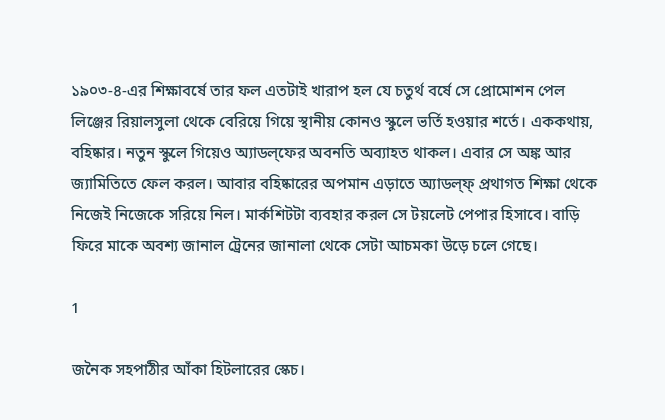১৯০৩-৪-এর শিক্ষাবর্ষে তার ফল এতটাই খারাপ হল যে চতুর্থ বর্ষে সে প্রোমোশন পেল লিঞ্জের রিয়ালসুলা থেকে বেরিয়ে গিয়ে স্থানীয় কোনও স্কুলে ভর্তি হওয়ার শর্তে। এককথায়, বহিষ্কার। নতুন স্কুলে গিয়েও অ্যাডল্‌ফের অবনতি অব্যাহত থাকল। এবার সে অঙ্ক আর জ্যামিতিতে ফেল করল। আবার বহিষ্কারের অপমান এড়াতে অ্যাডল্‌ফ্‌ প্রথাগত শিক্ষা থেকে নিজেই নিজেকে সরিয়ে নিল। মার্কশিটটা ব্যবহার করল সে টয়লেট পেপার হিসাবে। বাড়ি ফিরে মাকে অবশ্য জানাল ট্রেনের জানালা থেকে সেটা আচমকা উড়ে চলে গেছে।

1

জনৈক সহপাঠীর আঁকা হিটলারের স্কেচ।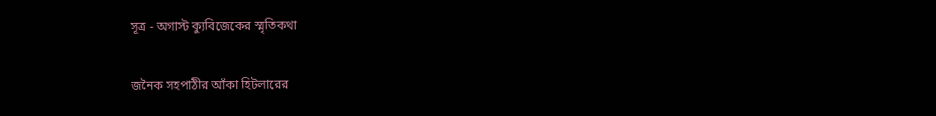সূত্র - অগাস্ট ক্যুবিজেকের স্মৃতিকথা

জনৈক সহপাঠীর আঁকা হিটলারের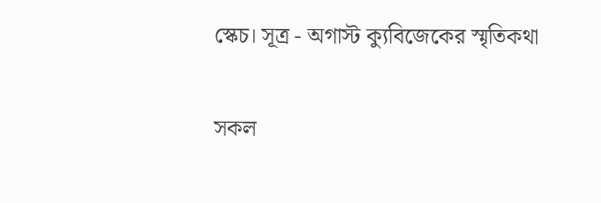স্কেচ। সূত্র - অগাস্ট ক্যুবিজেকের স্মৃতিকথা

সকল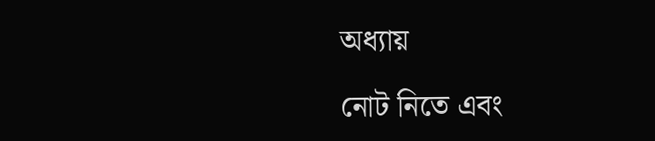অধ্যায়

নোট নিতে এবং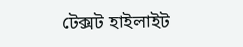টেক্সট হাইলাইট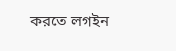করতে লগইন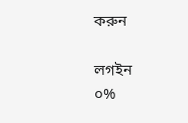করুন

লগইন
০%